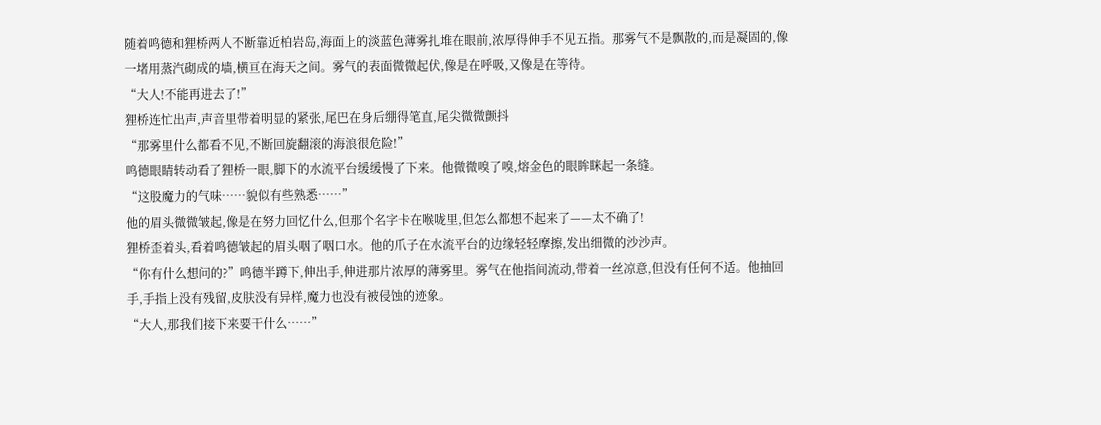随着鸣德和狸桥两人不断靠近柏岩岛,海面上的淡蓝色薄雾扎堆在眼前,浓厚得伸手不见五指。那雾气不是飘散的,而是凝固的,像一堵用蒸汽砌成的墙,横亘在海天之间。雾气的表面微微起伏,像是在呼吸,又像是在等待。
“大人!不能再进去了!”
狸桥连忙出声,声音里带着明显的紧张,尾巴在身后绷得笔直,尾尖微微颤抖
“那雾里什么都看不见,不断回旋翻滚的海浪很危险!”
鸣德眼睛转动看了狸桥一眼,脚下的水流平台缓缓慢了下来。他微微嗅了嗅,熔金色的眼眸眯起一条缝。
“这股魔力的气味……貌似有些熟悉……”
他的眉头微微皱起,像是在努力回忆什么,但那个名字卡在喉咙里,但怎么都想不起来了——太不确了!
狸桥歪着头,看着鸣德皱起的眉头咽了咽口水。他的爪子在水流平台的边缘轻轻摩擦,发出细微的沙沙声。
“你有什么想问的?”鸣德半蹲下,伸出手,伸进那片浓厚的薄雾里。雾气在他指间流动,带着一丝凉意,但没有任何不适。他抽回手,手指上没有残留,皮肤没有异样,魔力也没有被侵蚀的迹象。
“大人,那我们接下来要干什么……”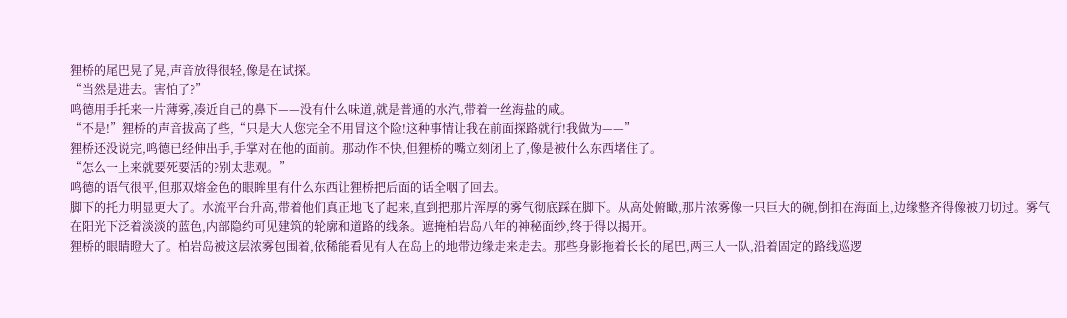狸桥的尾巴晃了晃,声音放得很轻,像是在试探。
“当然是进去。害怕了?”
鸣德用手托来一片薄雾,凑近自己的鼻下——没有什么味道,就是普通的水汽,带着一丝海盐的咸。
“不是!”狸桥的声音拔高了些,“只是大人您完全不用冒这个险!这种事情让我在前面探路就行!我做为——”
狸桥还没说完,鸣德已经伸出手,手掌对在他的面前。那动作不快,但狸桥的嘴立刻闭上了,像是被什么东西堵住了。
“怎么一上来就要死要活的?别太悲观。”
鸣德的语气很平,但那双熔金色的眼眸里有什么东西让狸桥把后面的话全咽了回去。
脚下的托力明显更大了。水流平台升高,带着他们真正地飞了起来,直到把那片浑厚的雾气彻底踩在脚下。从高处俯瞰,那片浓雾像一只巨大的碗,倒扣在海面上,边缘整齐得像被刀切过。雾气在阳光下泛着淡淡的蓝色,内部隐约可见建筑的轮廓和道路的线条。遮掩柏岩岛八年的神秘面纱,终于得以揭开。
狸桥的眼睛瞪大了。柏岩岛被这层浓雾包围着,依稀能看见有人在岛上的地带边缘走来走去。那些身影拖着长长的尾巴,两三人一队,沿着固定的路线巡逻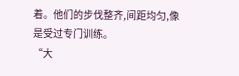着。他们的步伐整齐,间距均匀,像是受过专门训练。
“大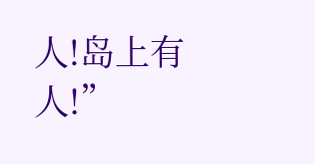人!岛上有人!”